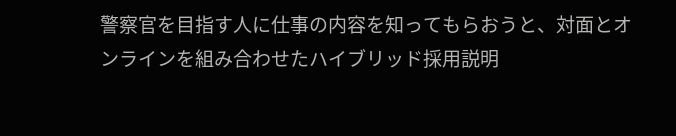警察官を目指す人に仕事の内容を知ってもらおうと、対面とオンラインを組み合わせたハイブリッド採用説明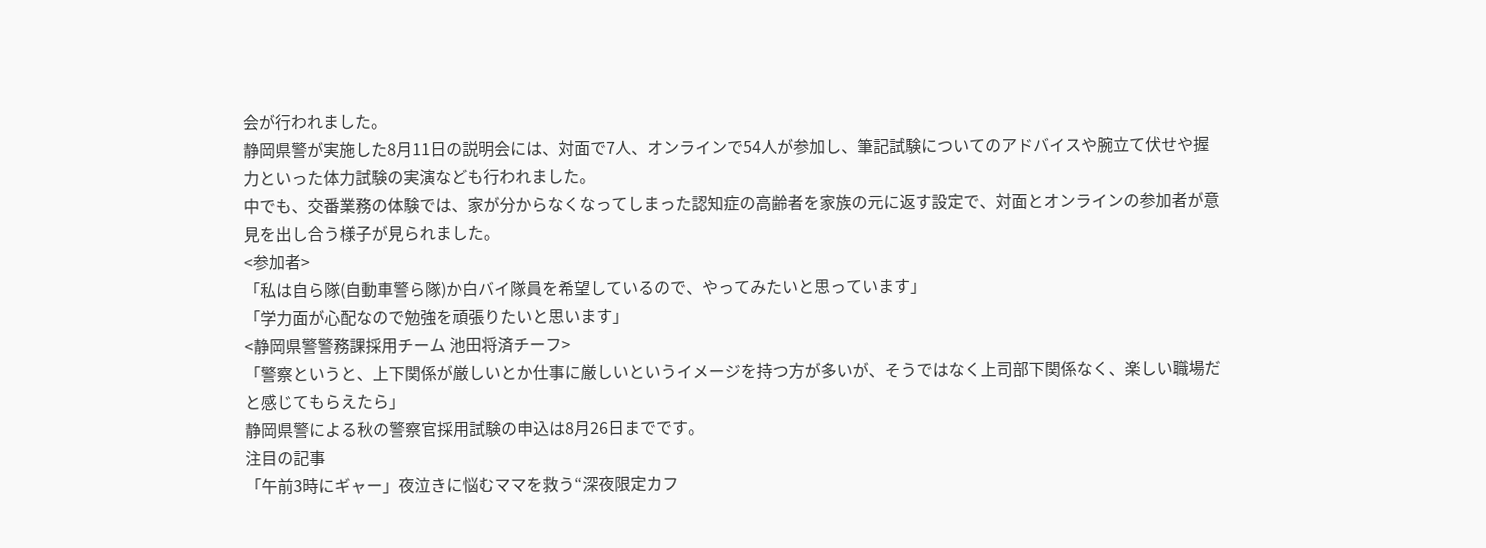会が行われました。
静岡県警が実施した8月11日の説明会には、対面で7人、オンラインで54人が参加し、筆記試験についてのアドバイスや腕立て伏せや握力といった体力試験の実演なども行われました。
中でも、交番業務の体験では、家が分からなくなってしまった認知症の高齢者を家族の元に返す設定で、対面とオンラインの参加者が意見を出し合う様子が見られました。
<参加者>
「私は自ら隊(自動車警ら隊)か白バイ隊員を希望しているので、やってみたいと思っています」
「学力面が心配なので勉強を頑張りたいと思います」
<静岡県警警務課採用チーム 池田将済チーフ>
「警察というと、上下関係が厳しいとか仕事に厳しいというイメージを持つ方が多いが、そうではなく上司部下関係なく、楽しい職場だと感じてもらえたら」
静岡県警による秋の警察官採用試験の申込は8月26日までです。
注目の記事
「午前3時にギャー」夜泣きに悩むママを救う“深夜限定カフ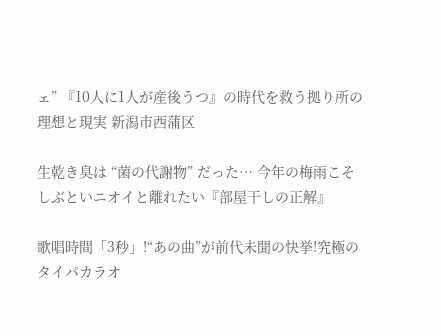ェ” 『10人に1人が産後うつ』の時代を救う拠り所の理想と現実 新潟市西蒲区

生乾き臭は “菌の代謝物” だった… 今年の梅雨こそ しぶといニオイと離れたい『部屋干しの正解』

歌唱時間「3秒」!“あの曲”が前代未聞の快挙!究極のタイパカラオ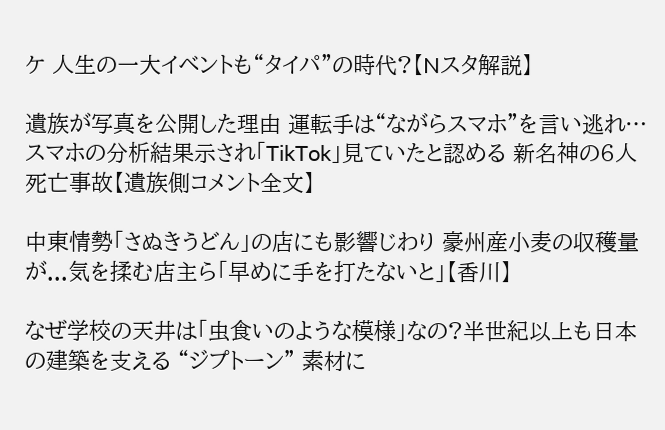ケ 人生の一大イベントも“タイパ”の時代?【Nスタ解説】

遺族が写真を公開した理由 運転手は“ながらスマホ”を言い逃れ… スマホの分析結果示され「TikTok」見ていたと認める 新名神の6人死亡事故【遺族側コメント全文】

中東情勢「さぬきうどん」の店にも影響じわり 豪州産小麦の収穫量が...気を揉む店主ら「早めに手を打たないと」【香川】

なぜ学校の天井は「虫食いのような模様」なの?半世紀以上も日本の建築を支える “ジプトーン” 素材に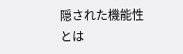隠された機能性とは